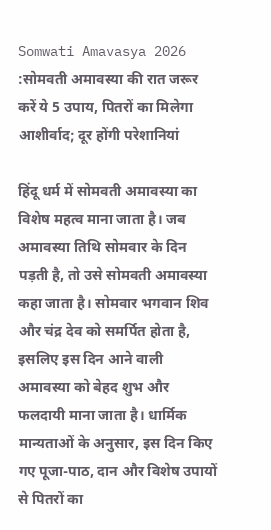Somwati Amavasya 2026 :सोमवती अमावस्या की रात जरूर करें ये 5 उपाय, पितरों का मिलेगा आशीर्वाद; दूर होंगी परेशानियां

हिंदू धर्म में सोमवती अमावस्या का विशेष महत्व माना जाता है। जब अमावस्या तिथि सोमवार के दिन पड़ती है, तो उसे सोमवती अमावस्या कहा जाता है। सोमवार भगवान शिव और चंद्र देव को समर्पित होता है, इसलिए इस दिन आने वाली अमावस्या को बेहद शुभ और फलदायी माना जाता है। धार्मिक मान्यताओं के अनुसार, इस दिन किए गए पूजा-पाठ, दान और विशेष उपायों से पितरों का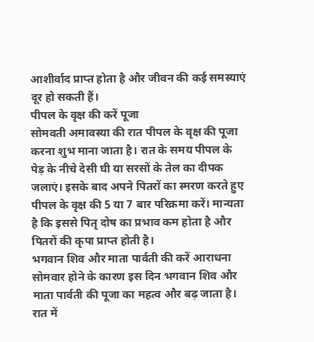आशीर्वाद प्राप्त होता है और जीवन की कई समस्याएं दूर हो सकती हैं।
पीपल के वृक्ष की करें पूजा
सोमवती अमावस्या की रात पीपल के वृक्ष की पूजा करना शुभ माना जाता है। रात के समय पीपल के पेड़ के नीचे देसी घी या सरसों के तेल का दीपक जलाएं। इसके बाद अपने पितरों का स्मरण करते हुए पीपल के वृक्ष की 5 या 7 बार परिक्रमा करें। मान्यता है कि इससे पितृ दोष का प्रभाव कम होता है और पितरों की कृपा प्राप्त होती है।
भगवान शिव और माता पार्वती की करें आराधना
सोमवार होने के कारण इस दिन भगवान शिव और माता पार्वती की पूजा का महत्व और बढ़ जाता है। रात में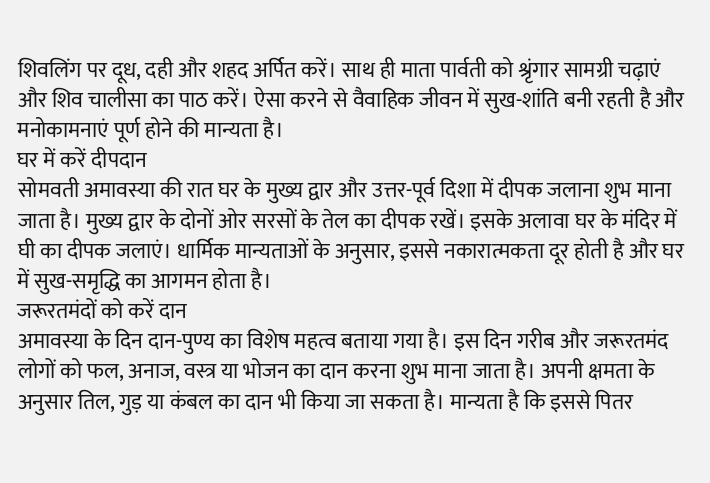शिवलिंग पर दूध, दही और शहद अर्पित करें। साथ ही माता पार्वती को श्रृंगार सामग्री चढ़ाएं और शिव चालीसा का पाठ करें। ऐसा करने से वैवाहिक जीवन में सुख-शांति बनी रहती है और मनोकामनाएं पूर्ण होने की मान्यता है।
घर में करें दीपदान
सोमवती अमावस्या की रात घर के मुख्य द्वार और उत्तर-पूर्व दिशा में दीपक जलाना शुभ माना जाता है। मुख्य द्वार के दोनों ओर सरसों के तेल का दीपक रखें। इसके अलावा घर के मंदिर में घी का दीपक जलाएं। धार्मिक मान्यताओं के अनुसार, इससे नकारात्मकता दूर होती है और घर में सुख-समृद्धि का आगमन होता है।
जरूरतमंदों को करें दान
अमावस्या के दिन दान-पुण्य का विशेष महत्व बताया गया है। इस दिन गरीब और जरूरतमंद लोगों को फल, अनाज, वस्त्र या भोजन का दान करना शुभ माना जाता है। अपनी क्षमता के अनुसार तिल, गुड़ या कंबल का दान भी किया जा सकता है। मान्यता है कि इससे पितर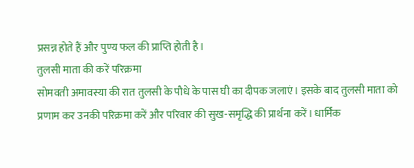प्रसन्न होते हैं और पुण्य फल की प्राप्ति होती है।
तुलसी माता की करें परिक्रमा
सोमवती अमावस्या की रात तुलसी के पौधे के पास घी का दीपक जलाएं। इसके बाद तुलसी माता को प्रणाम कर उनकी परिक्रमा करें और परिवार की सुख-समृद्धि की प्रार्थना करें। धार्मिक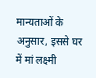मान्यताओं के अनुसार, इससे घर में मां लक्ष्मी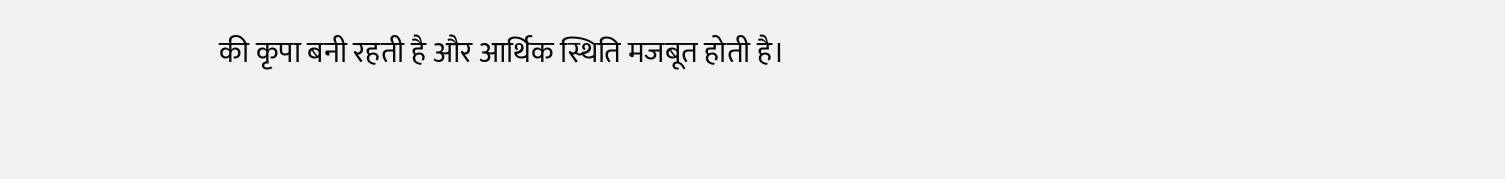की कृपा बनी रहती है और आर्थिक स्थिति मजबूत होती है।